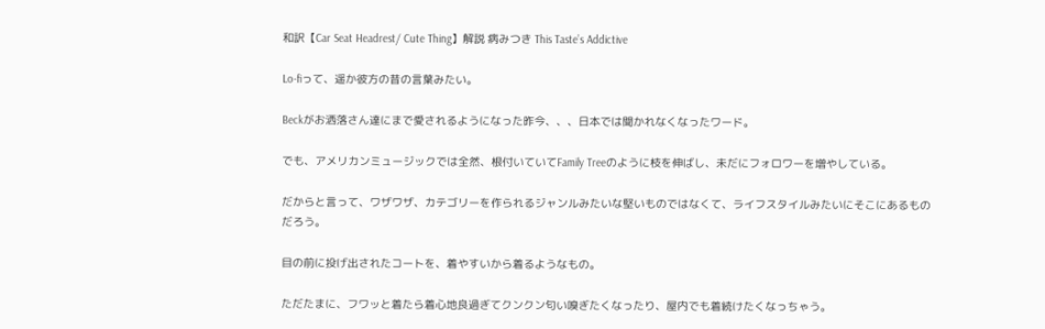和訳【Car Seat Headrest/ Cute Thing】解説 病みつき This Taste’s Addictive

Lo-fiって、遥か彼方の昔の言葉みたい。

Beckがお洒落さん達にまで愛されるようになった昨今、、、日本では聞かれなくなったワード。

でも、アメリカンミュージックでは全然、根付いていてFamily Treeのように枝を伸ばし、未だにフォロワーを増やしている。

だからと言って、ワザワザ、カテゴリーを作られるジャンルみたいな堅いものではなくて、ライフスタイルみたいにそこにあるものだろう。

目の前に投げ出されたコートを、着やすいから着るようなもの。

ただたまに、フワッと着たら着心地良過ぎてクンクン匂い嗅ぎたくなったり、屋内でも着続けたくなっちゃう。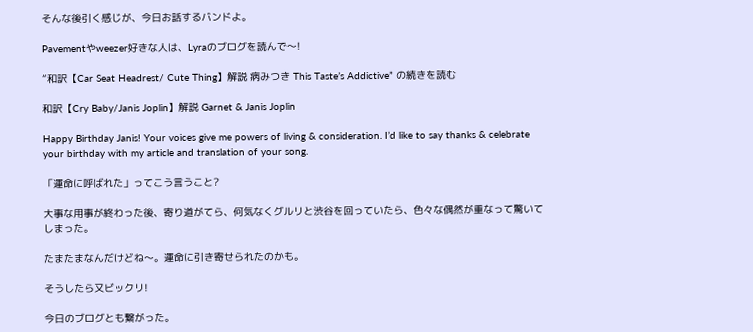そんな後引く感じが、今日お話するバンドよ。

Pavementやweezer好きな人は、Lyraのブログを読んで〜!

“和訳【Car Seat Headrest/ Cute Thing】解説 病みつき This Taste’s Addictive” の続きを読む

和訳【Cry Baby/Janis Joplin】解説 Garnet & Janis Joplin

Happy Birthday Janis! Your voices give me powers of living & consideration. I’d like to say thanks & celebrate your birthday with my article and translation of your song.

「運命に呼ばれた」ってこう言うこと?

大事な用事が終わった後、寄り道がてら、何気なくグルリと渋谷を回っていたら、色々な偶然が重なって驚いてしまった。

たまたまなんだけどね〜。運命に引き寄せられたのかも。

そうしたら又ビックリ!

今日のブログとも繋がった。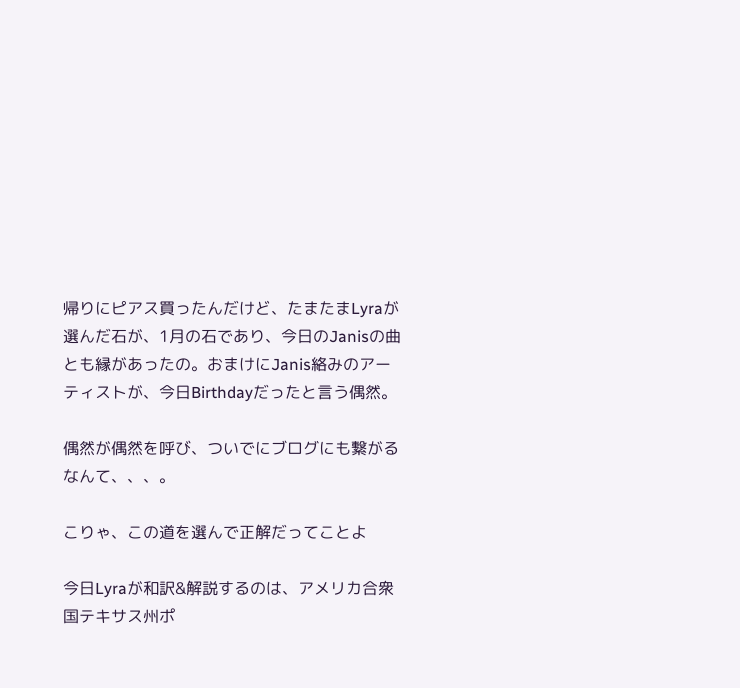帰りにピアス買ったんだけど、たまたまLyraが選んだ石が、1月の石であり、今日のJanisの曲とも縁があったの。おまけにJanis絡みのアーティストが、今日Birthdayだったと言う偶然。

偶然が偶然を呼び、ついでにブログにも繋がるなんて、、、。

こりゃ、この道を選んで正解だってことよ

今日Lyraが和訳&解説するのは、アメリカ合衆国テキサス州ポ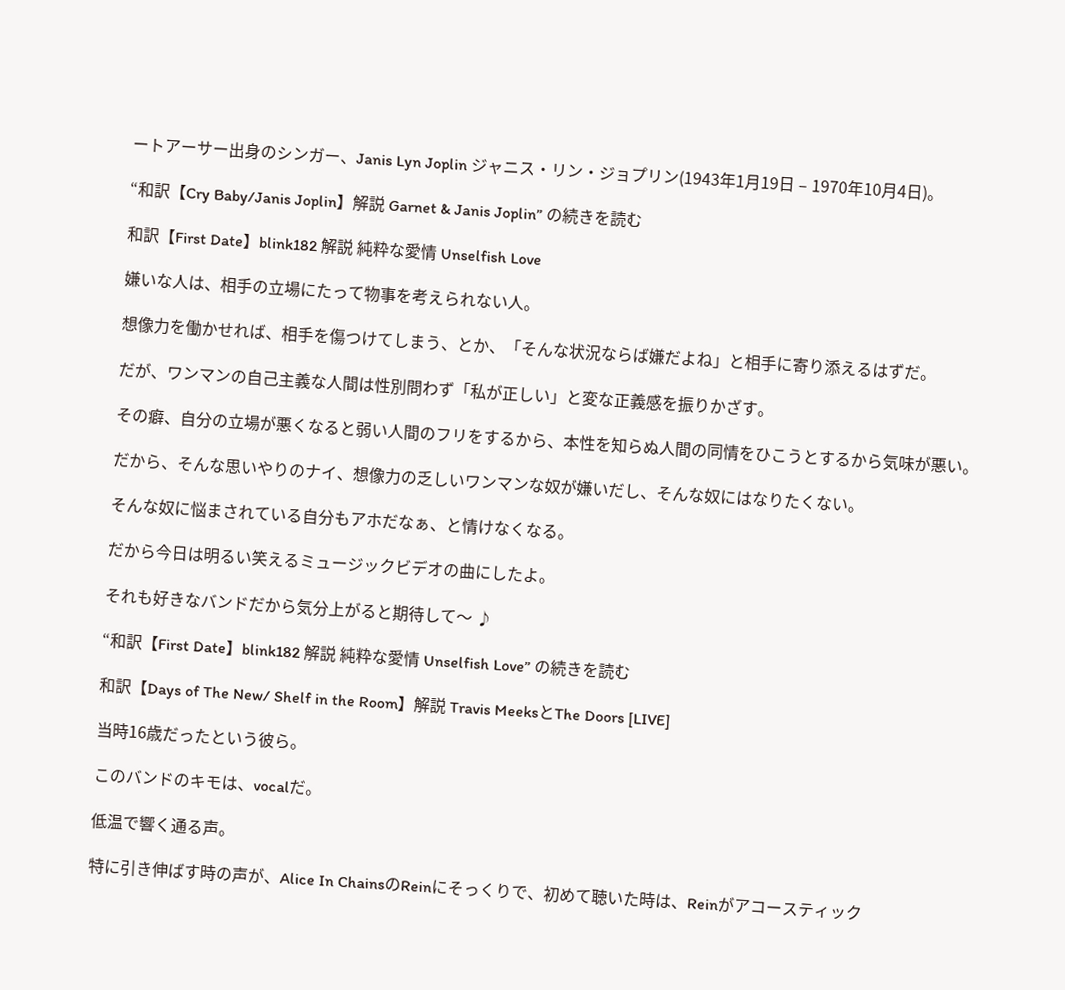ートアーサー出身のシンガー、Janis Lyn Joplin ジャニス・リン・ジョプリン(1943年1月19日 – 1970年10月4日)。

“和訳【Cry Baby/Janis Joplin】解説 Garnet & Janis Joplin” の続きを読む

和訳【First Date】blink182 解説 純粋な愛情 Unselfish Love

嫌いな人は、相手の立場にたって物事を考えられない人。

想像力を働かせれば、相手を傷つけてしまう、とか、「そんな状況ならば嫌だよね」と相手に寄り添えるはずだ。

だが、ワンマンの自己主義な人間は性別問わず「私が正しい」と変な正義感を振りかざす。

その癖、自分の立場が悪くなると弱い人間のフリをするから、本性を知らぬ人間の同情をひこうとするから気味が悪い。

だから、そんな思いやりのナイ、想像力の乏しいワンマンな奴が嫌いだし、そんな奴にはなりたくない。

そんな奴に悩まされている自分もアホだなぁ、と情けなくなる。

だから今日は明るい笑えるミュージックビデオの曲にしたよ。

それも好きなバンドだから気分上がると期待して〜 ♪

“和訳【First Date】blink182 解説 純粋な愛情 Unselfish Love” の続きを読む

和訳【Days of The New/ Shelf in the Room】解説 Travis MeeksとThe Doors [LIVE]

当時16歳だったという彼ら。

このバンドのキモは、vocalだ。

低温で響く通る声。

特に引き伸ばす時の声が、Alice In ChainsのReinにそっくりで、初めて聴いた時は、Reinがアコースティック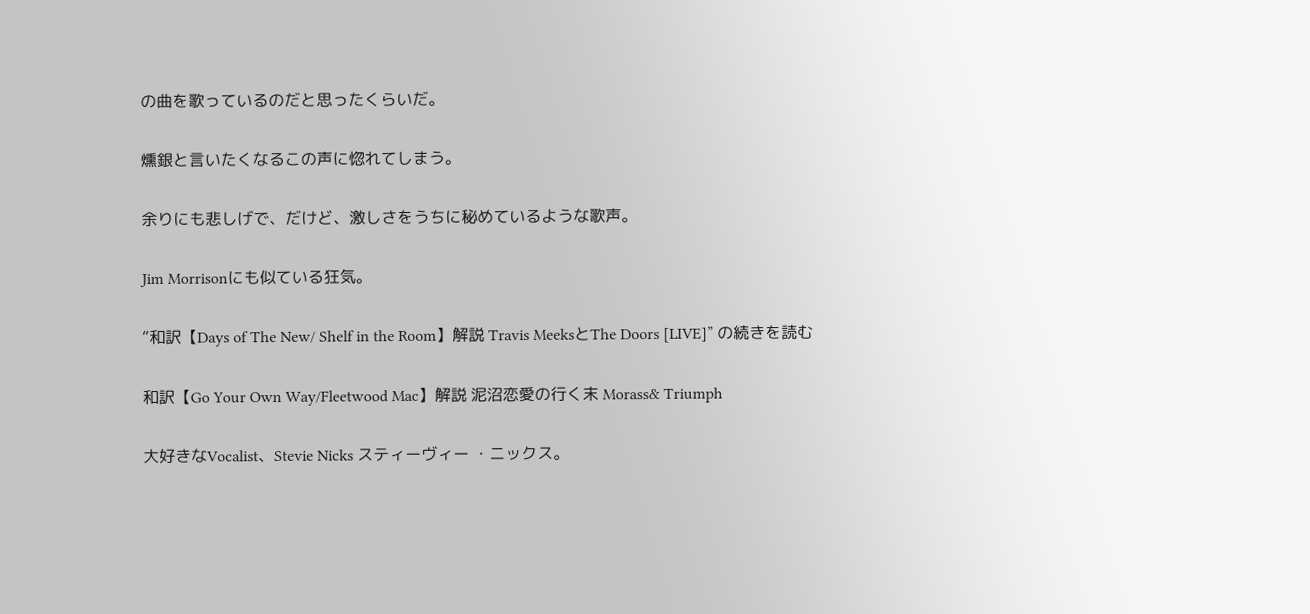の曲を歌っているのだと思ったくらいだ。

燻銀と言いたくなるこの声に惚れてしまう。

余りにも悲しげで、だけど、激しさをうちに秘めているような歌声。

Jim Morrisonにも似ている狂気。

“和訳【Days of The New/ Shelf in the Room】解説 Travis MeeksとThe Doors [LIVE]” の続きを読む

和訳【Go Your Own Way/Fleetwood Mac】解説 泥沼恋愛の行く末 Morass& Triumph

大好きなVocalist、Stevie Nicks スティーヴィー ・ニックス。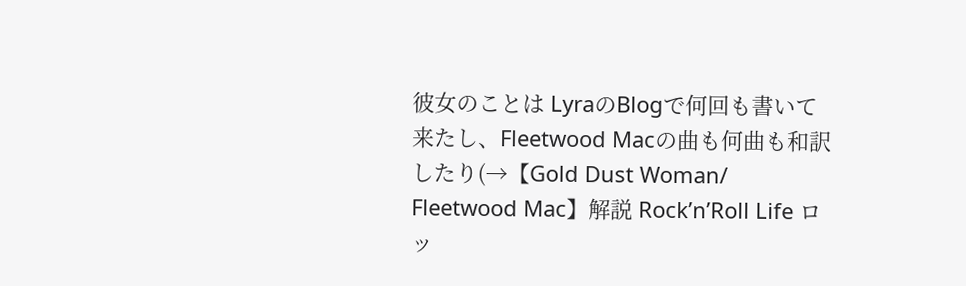彼女のことは LyraのBlogで何回も書いて来たし、Fleetwood Macの曲も何曲も和訳したり(→【Gold Dust Woman/ Fleetwood Mac】解説 Rock’n’Roll Life ロッ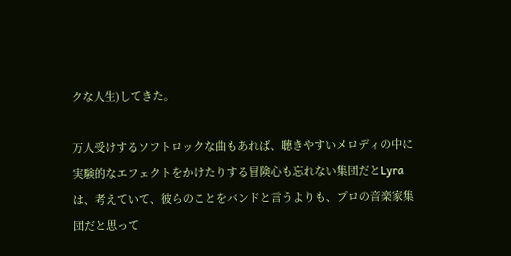クな人生)してきた。

万人受けするソフトロックな曲もあれば、聴きやすいメロディの中に実験的なエフェクトをかけたりする冒険心も忘れない集団だとLyraは、考えていて、彼らのことをバンドと言うよりも、プロの音楽家集団だと思って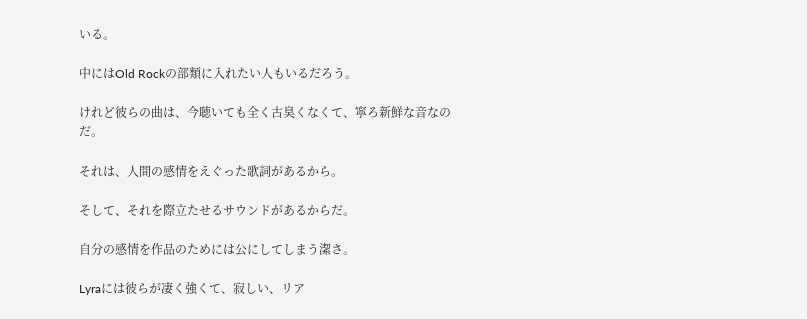いる。

中にはOld Rockの部類に入れたい人もいるだろう。

けれど彼らの曲は、今聴いても全く古臭くなくて、寧ろ新鮮な音なのだ。

それは、人間の感情をえぐった歌詞があるから。

そして、それを際立たせるサウンドがあるからだ。

自分の感情を作品のためには公にしてしまう潔さ。

Lyraには彼らが凄く強くて、寂しい、リア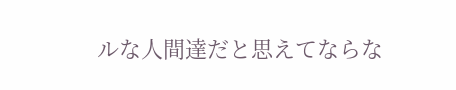ルな人間達だと思えてならな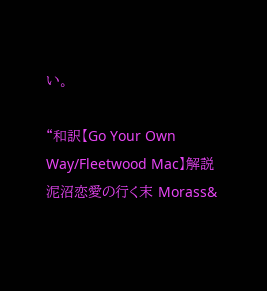い。

“和訳【Go Your Own Way/Fleetwood Mac】解説 泥沼恋愛の行く末 Morass&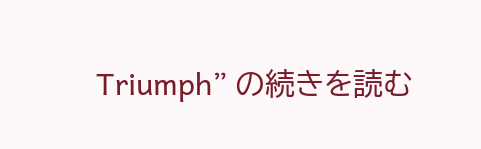Triumph” の続きを読む